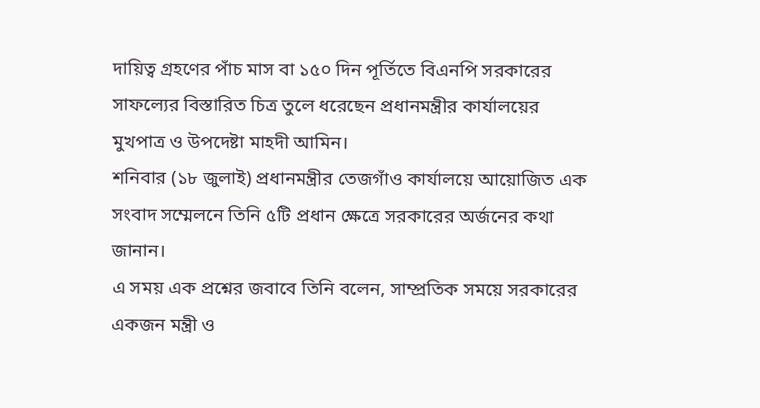দায়িত্ব গ্রহণের পাঁচ মাস বা ১৫০ দিন পূর্তিতে বিএনপি সরকারের সাফল্যের বিস্তারিত চিত্র তুলে ধরেছেন প্রধানমন্ত্রীর কার্যালয়ের মুখপাত্র ও উপদেষ্টা মাহদী আমিন।
শনিবার (১৮ জুলাই) প্রধানমন্ত্রীর তেজগাঁও কার্যালয়ে আয়োজিত এক সংবাদ সম্মেলনে তিনি ৫টি প্রধান ক্ষেত্রে সরকারের অর্জনের কথা জানান।
এ সময় এক প্রশ্নের জবাবে তিনি বলেন, সাম্প্রতিক সময়ে সরকারের একজন মন্ত্রী ও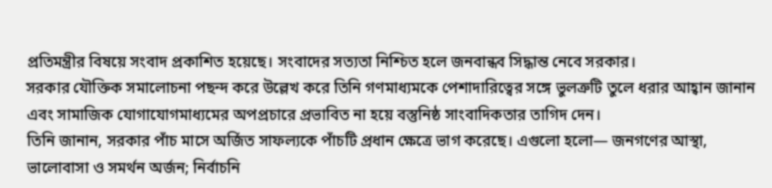প্রতিমন্ত্রীর বিষয়ে সংবাদ প্রকাশিত হয়েছে। সংবাদের সত্যতা নিশ্চিত হলে জনবান্ধব সিদ্ধান্ত নেবে সরকার।
সরকার যৌক্তিক সমালোচনা পছন্দ করে উল্লেখ করে তিনি গণমাধ্যমকে পেশাদারিত্বের সঙ্গে ভুলত্রুটি তুলে ধরার আহ্বান জানান এবং সামাজিক যোগাযোগমাধ্যমের অপপ্রচারে প্রভাবিত না হয়ে বস্তুনিষ্ঠ সাংবাদিকতার তাগিদ দেন।
তিনি জানান, সরকার পাঁচ মাসে অর্জিত সাফল্যকে পাঁচটি প্রধান ক্ষেত্রে ভাগ করেছে। এগুলো হলো— জনগণের আস্থা, ভালোবাসা ও সমর্থন অর্জন; নির্বাচনি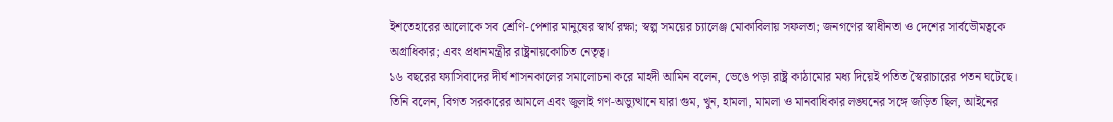ইশতেহারের আলোকে সব শ্রেণি-পেশার মানুষের স্বার্থ রক্ষা; স্বল্প সময়ের চ্যালেঞ্জ মোকাবিলায় সফলতা; জনগণের স্বাধীনতা ও দেশের সার্বভৌমত্বকে অগ্রাধিকার; এবং প্রধানমন্ত্রীর রাষ্ট্রনায়কোচিত নেতৃত্ব।
১৬ বছরের ফ্যাসিবাদের দীর্ঘ শাসনকালের সমালোচনা করে মাহদী আমিন বলেন, ভেঙে পড়া রাষ্ট্র কাঠামোর মধ্য দিয়েই পতিত স্বৈরাচারের পতন ঘটেছে। তিনি বলেন, বিগত সরকারের আমলে এবং জুলাই গণ-অভ্যুত্থানে যারা গুম, খুন, হামলা, মামলা ও মানবাধিকার লঙ্ঘনের সঙ্গে জড়িত ছিল, আইনের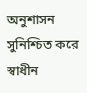অনুশাসন সুনিশ্চিত করে স্বাধীন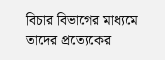বিচার বিভাগের মাধ্যমে তাদের প্রত্যেকের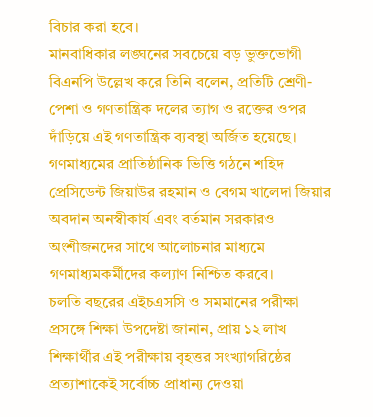বিচার করা হবে।
মানবাধিকার লঙ্ঘনের সবচেয়ে বড় ভুক্তভোগী বিএনপি উল্লেখ করে তিনি বলেন, প্রতিটি শ্রেণী-পেশা ও গণতান্ত্রিক দলের ত্যাগ ও রক্তের ওপর দাঁড়িয়ে এই গণতান্ত্রিক ব্যবস্থা অর্জিত হয়েছে। গণমাধ্যমের প্রাতিষ্ঠানিক ভিত্তি গঠনে শহিদ প্রেসিডেন্ট জিয়াউর রহমান ও বেগম খালেদা জিয়ার অবদান অনস্বীকার্য এবং বর্তমান সরকারও অংশীজনদের সাথে আলোচনার মাধ্যমে গণমাধ্যমকর্মীদের কল্যাণ নিশ্চিত করবে।
চলতি বছরের এইচএসসি ও সমমানের পরীক্ষা প্রসঙ্গে শিক্ষা উপদেষ্টা জানান, প্রায় ১২ লাখ শিক্ষার্থীর এই পরীক্ষায় বৃহত্তর সংখ্যাগরিষ্ঠের প্রত্যাশাকেই সর্বোচ্চ প্রাধান্য দেওয়া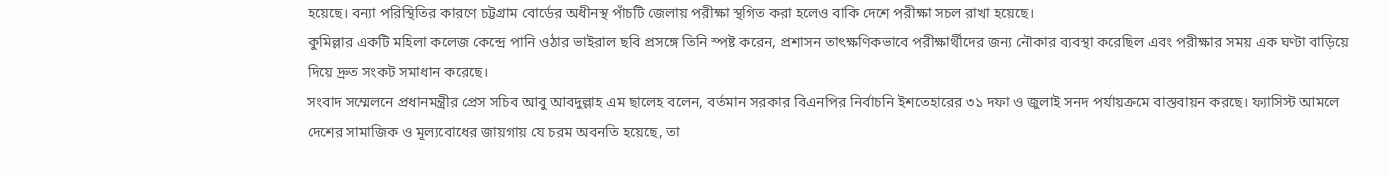হয়েছে। বন্যা পরিস্থিতির কারণে চট্টগ্রাম বোর্ডের অধীনস্থ পাঁচটি জেলায় পরীক্ষা স্থগিত করা হলেও বাকি দেশে পরীক্ষা সচল রাখা হয়েছে।
কুমিল্লার একটি মহিলা কলেজ কেন্দ্রে পানি ওঠার ভাইরাল ছবি প্রসঙ্গে তিনি স্পষ্ট করেন, প্রশাসন তাৎক্ষণিকভাবে পরীক্ষার্থীদের জন্য নৌকার ব্যবস্থা করেছিল এবং পরীক্ষার সময় এক ঘণ্টা বাড়িয়ে দিয়ে দ্রুত সংকট সমাধান করেছে।
সংবাদ সম্মেলনে প্রধানমন্ত্রীর প্রেস সচিব আবু আবদুল্লাহ এম ছালেহ বলেন, বর্তমান সরকার বিএনপির নির্বাচনি ইশতেহারের ৩১ দফা ও জুলাই সনদ পর্যায়ক্রমে বাস্তবায়ন করছে। ফ্যাসিস্ট আমলে দেশের সামাজিক ও মূল্যবোধের জায়গায় যে চরম অবনতি হয়েছে, তা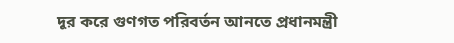দূর করে গুণগত পরিবর্তন আনতে প্রধানমন্ত্রী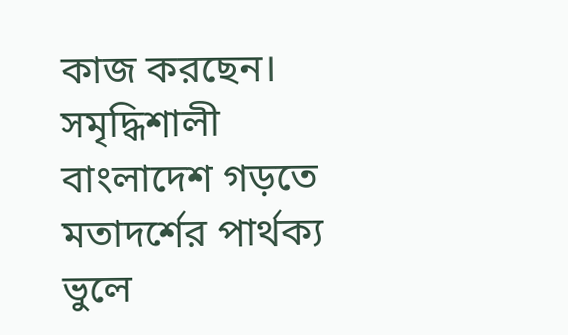কাজ করছেন। সমৃদ্ধিশালী বাংলাদেশ গড়তে মতাদর্শের পার্থক্য ভুলে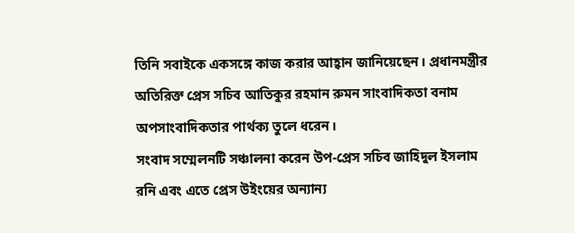তিনি সবাইকে একসঙ্গে কাজ করার আহ্বান জানিয়েছেন। প্রধানমন্ত্রীর অতিরিক্ত প্রেস সচিব আতিকুর রহমান রুমন সাংবাদিকতা বনাম অপসাংবাদিকতার পার্থক্য তুলে ধরেন।
সংবাদ সম্মেলনটি সঞ্চালনা করেন উপ-প্রেস সচিব জাহিদুল ইসলাম রনি এবং এতে প্রেস উইংয়ের অন্যান্য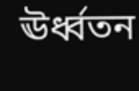ঊর্ধ্বতন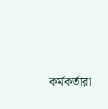কর্মকর্তারা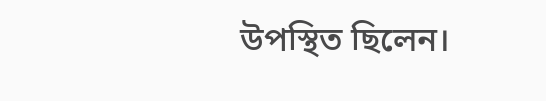উপস্থিত ছিলেন।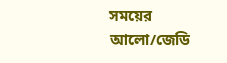সময়ের আলো/জেডি